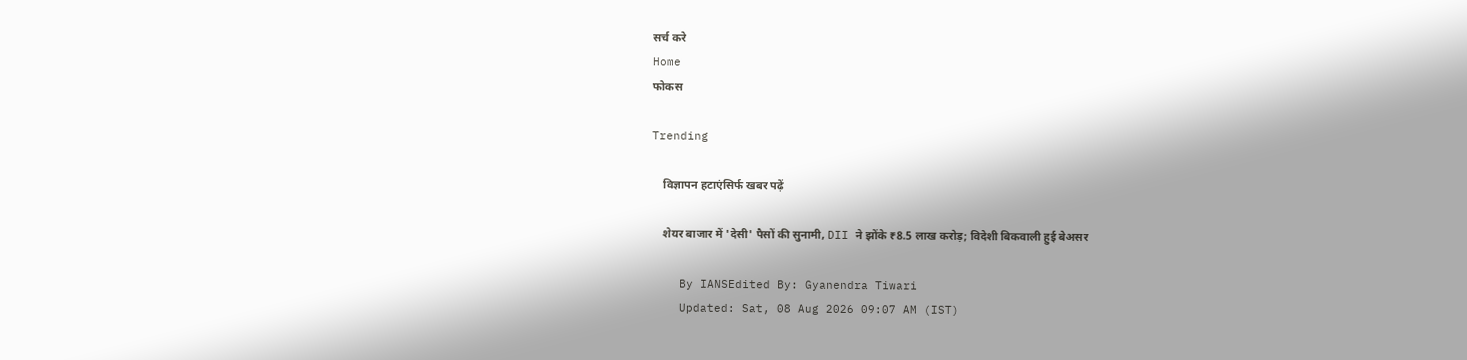सर्च करे
Home
फोकस

Trending

    विज्ञापन हटाएंसिर्फ खबर पढ़ें

    शेयर बाजार में 'देसी' पैसों की सुनामी, DII ने झोंके ₹8.5 लाख करोड़; विदेशी बिकवाली हुई बेअसर

    By IANSEdited By: Gyanendra Tiwari
    Updated: Sat, 08 Aug 2026 09:07 AM (IST)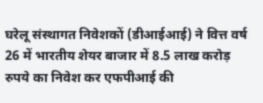घरेलू संस्थागत निवेशकों (डीआईआई) ने वित्त वर्ष 26 में भारतीय शेयर बाजार में 8.5 लाख करोड़ रुपये का निवेश कर एफपीआई की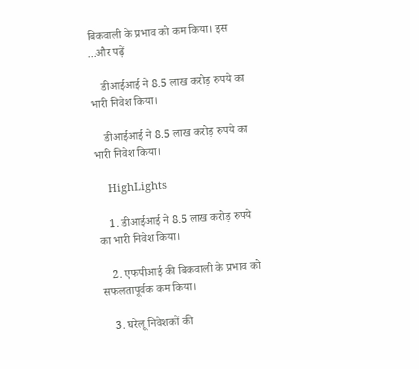बिकवाली के प्रभाव को कम किया। इस ...और पढ़ें

    डीआईआई ने 8.5 लाख करोड़ रुपये का भारी निवेश किया।

    डीआईआई ने 8.5 लाख करोड़ रुपये का भारी निवेश किया।

    HighLights

    1. डीआईआई ने 8.5 लाख करोड़ रुपये का भारी निवेश किया।

    2. एफपीआई की बिकवाली के प्रभाव को सफलतापूर्वक कम किया।

    3. घरेलू निवेशकों की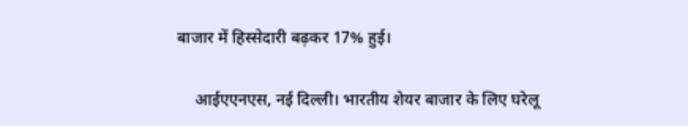बाजार में हिस्सेदारी बढ़कर 17% हुई।

    आईएएनएस, नई दिल्ली। भारतीय शेयर बाजार के लिए घरेलू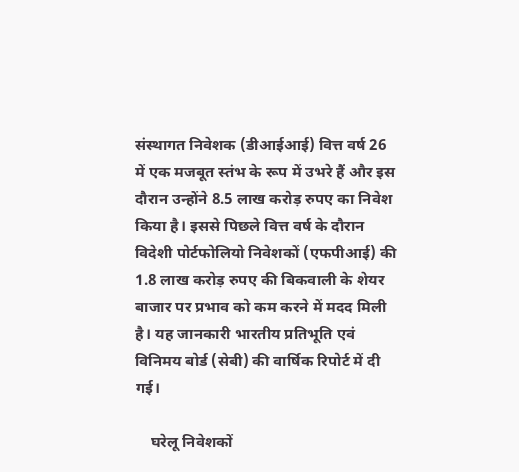संस्थागत निवेशक (डीआईआई) वित्त वर्ष 26 में एक मजबूत स्तंभ के रूप में उभरे हैं और इस दौरान उन्होंने 8.5 लाख करोड़ रुपए का निवेश किया है। इससे पिछले वित्त वर्ष के दौरान विदेशी पोर्टफोलियो निवेशकों (एफपीआई) की 1.8 लाख करोड़ रुपए की बिकवाली के शेयर बाजार पर प्रभाव को कम करने में मदद मिली है। यह जानकारी भारतीय प्रतिभूति एवं विनिमय बोर्ड (सेबी) की वार्षिक रिपोर्ट में दी गई।

    घरेलू निवेशकों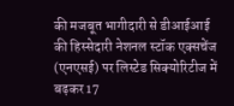की मजबूत भागीदारी से डीआईआई की हिस्सेदारी नेशनल स्टॉक एक्सचेंज (एनएसई) पर लिस्टेड सिक्योरिटीज में बढ़कर 17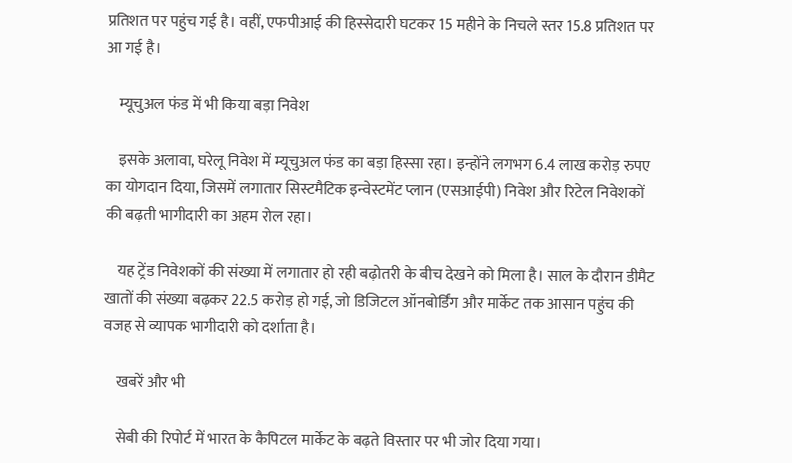प्रतिशत पर पहुंच गई है। वहीं, एफपीआई की हिस्सेदारी घटकर 15 महीने के निचले स्तर 15.8 प्रतिशत पर आ गई है।

    म्यूचुअल फंड में भी किया बड़ा निवेश

    इसके अलावा, घरेलू निवेश में म्यूचुअल फंड का बड़ा हिस्सा रहा। इन्होंने लगभग 6.4 लाख करोड़ रुपए का योगदान दिया, जिसमें लगातार सिस्टमैटिक इन्वेस्टमेंट प्लान (एसआईपी) निवेश और रिटेल निवेशकों की बढ़ती भागीदारी का अहम रोल रहा।

    यह ट्रेंड निवेशकों की संख्या में लगातार हो रही बढ़ोतरी के बीच देखने को मिला है। साल के दौरान डीमैट खातों की संख्या बढ़कर 22.5 करोड़ हो गई, जो डिजिटल ऑनबोर्डिंग और मार्केट तक आसान पहुंच की वजह से व्यापक भागीदारी को दर्शाता है।

    खबरें और भी

    सेबी की रिपोर्ट में भारत के कैपिटल मार्केट के बढ़ते विस्तार पर भी जोर दिया गया।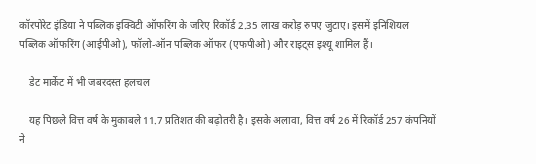कॉरपोरेट इंडिया ने पब्लिक इक्विटी ऑफरिंग के जरिए रिकॉर्ड 2.35 लाख करोड़ रुपए जुटाए। इसमें इनिशियल पब्लिक ऑफरिंग (आईपीओ), फॉलो-ऑन पब्लिक ऑफर (एफपीओ) और राइट्स इश्यू शामिल हैं।

    डेट मार्केट में भी जबरदस्त हलचल

    यह पिछले वित्त वर्ष के मुकाबले 11.7 प्रतिशत की बढ़ोतरी है। इसके अलावा, वित्त वर्ष 26 में रिकॉर्ड 257 कंपनियों ने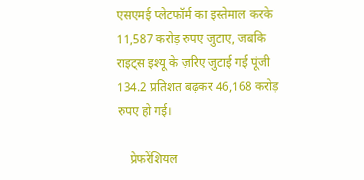एसएमई प्लेटफॉर्म का इस्तेमाल करके 11,587 करोड़ रुपए जुटाए, जबकि राइट्स इश्यू के ज़रिए जुटाई गई पूंजी 134.2 प्रतिशत बढ़कर 46,168 करोड़ रुपए हो गई।

    प्रेफरेंशियल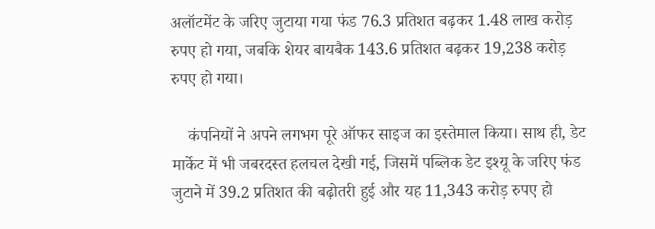अलॉटमेंट के जरिए जुटाया गया फंड 76.3 प्रतिशत बढ़कर 1.48 लाख करोड़ रुपए हो गया, जबकि शेयर बायबैक 143.6 प्रतिशत बढ़कर 19,238 करोड़ रुपए हो गया।

    कंपनियों ने अपने लगभग पूरे ऑफर साइज का इस्तेमाल किया। साथ ही, डेट मार्केट में भी जबरदस्त हलचल देखी गई, जिसमें पब्लिक डेट इश्यू के जरिए फंड जुटाने में 39.2 प्रतिशत की बढ़ोतरी हुई और यह 11,343 करोड़ रुपए हो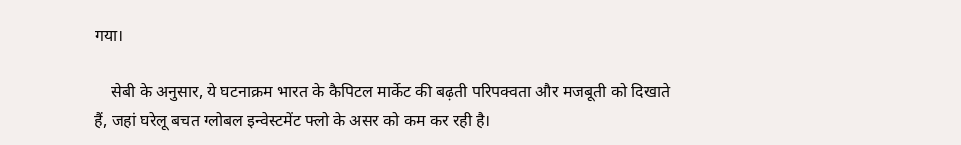गया।

    सेबी के अनुसार, ये घटनाक्रम भारत के कैपिटल मार्केट की बढ़ती परिपक्वता और मजबूती को दिखाते हैं, जहां घरेलू बचत ग्लोबल इन्वेस्टमेंट फ्लो के असर को कम कर रही है।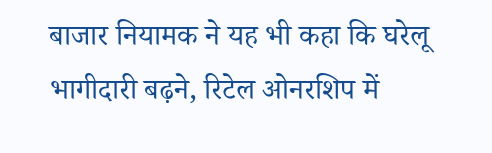बाजार नियामक ने यह भी कहा कि घरेलू भागीदारी बढ़ने, रिटेल ओनरशिप में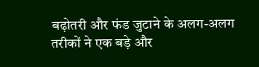बढ़ोतरी और फंड जुटाने के अलग-अलग तरीकों ने एक बड़े और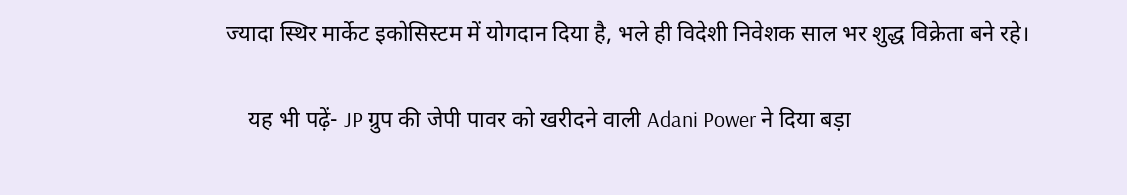ज्यादा स्थिर मार्केट इकोसिस्टम में योगदान दिया है, भले ही विदेशी निवेशक साल भर शुद्ध विक्रेता बने रहे।

    यह भी पढ़ें- JP ग्रुप की जेपी पावर को खरीदने वाली Adani Power ने दिया बड़ा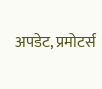अपडेट, प्रमोटर्स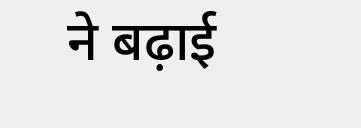ने बढ़ाई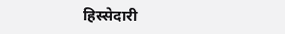हिस्सेदारी